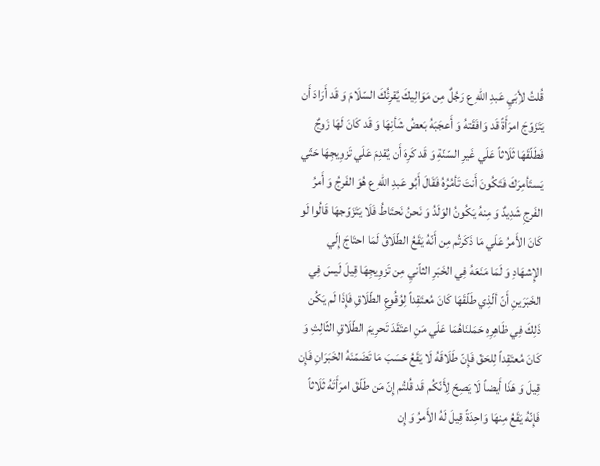قُلتُ لأِبَيِ عَبدِ اللّهِ ع رَجُلٌ مِن مَوَالِيكَ يُقرِئُكَ السّلَامَ وَ قَد أَرَادَ أَن يَتَزَوّجَ امرَأَةً قَد وَافَقَتهُ وَ أَعجَبَهُ بَعضُ شَأنِهَا وَ قَد كَانَ لَهَا زَوجٌ فَطَلّقَهَا ثَلَاثاً عَلَي غَيرِ السّنّةِ وَ قَد كَرِهَ أَن يُقدِمَ عَلَي تَزوِيجِهَا حَتّي يَستَأمِرَكَ فَتَكُونَ أَنتَ تَأمُرُهُ فَقَالَ أَبُو عَبدِ اللّهِ ع هُوَ الفَرجُ وَ أَمرُ الفَرجِ شَدِيدٌ وَ مِنهُ يَكُونُ الوَلَدُ وَ نَحنُ نَحتَاطُ فَلَا يَتَزَوّجهَا قَالُوا لَو كَانَ الأَمرُ عَلَي مَا ذَكَرتُم مِن أَنّهُ يَقَعُ الطّلَاقُ لَمَا احتَاجَ إِلَي الإِشهَادِ وَ لَمَا مَنَعَهُ فِي الخَبَرِ الثاّنيِ مِن تَزوِيجِهَا قِيلَ لَيسَ فِي الخَبَرَينِ أَنّ ألّذِي طَلّقَهَا كَانَ مُعتَقِداً لِوُقُوعِ الطّلَاقِ فَإِذَا لَم يَكُن ذَلِكَ فِي ظَاهِرِهِ حَمَلنَاهُمَا عَلَي مَنِ اعتَقَدَ تَحرِيمَ الطّلَاقِ الثّالِثِ وَ كَانَ مُعتَقِداً لِلحَقّ فَإِنّ طَلَاقَهُ لَا يَقَعُ حَسَبَ مَا تَضَمّنَهُ الخَبَرَانِ فَإِن قِيلَ وَ هَذَا أَيضاً لَا يَصِحّ لِأَنّكُم قَد قُلتُم إِنّ مَن طَلّقَ امرَأَتَهُ ثَلَاثاً فَإِنّهُ يَقَعُ مِنهَا وَاحِدَةً قِيلَ لَهُ الأَمرُ وَ إِن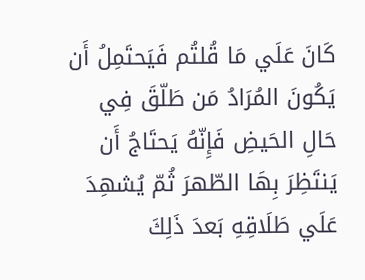كَانَ عَلَي مَا قُلتُم فَيَحتَمِلُ أَن يَكُونَ المُرَادُ مَن طَلّقَ فِي حَالِ الحَيضِ فَإِنّهُ يَحتَاجُ أَن يَنتَظِرَ بِهَا الطّهرَ ثُمّ يُشهِدَ عَلَي طَلَاقِهِ بَعدَ ذَلِكَ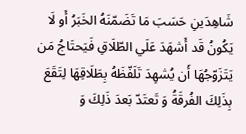شَاهِدَينِ حَسَبَ مَا تَضَمّنَهُ الخَبَرُ أَو لَا يَكُونُ قَد أَشهَدَ عَلَي الطّلَاقِ فَيَحتَاجُ مَن يَتَزَوّجُهَا أَن يُشهِدَ تَلَفّظَهُ بِطَلَاقِهَا لِتَقَعَ بِذَلِكَ الفُرقَةُ وَ تَعتَدّ بَعدَ ذَلِكَ وَ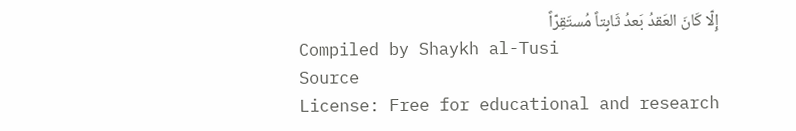إِلّا كَانَ العَقدُ بَعدُ ثَابِتاً مُستَقِرّاً
Compiled by Shaykh al-Tusi
Source
License: Free for educational and research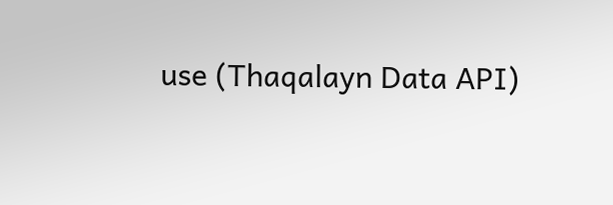use (Thaqalayn Data API)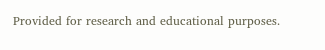Provided for research and educational purposes.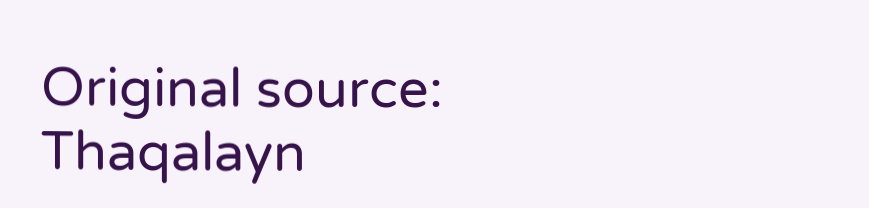Original source: Thaqalayn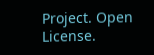Project. Open License.